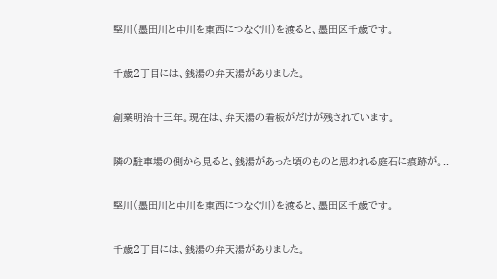堅川(墨田川と中川を東西につなぐ川)を渡ると、墨田区千歳です。

千歳2丁目には、銭湯の弁天湯がありました。

創業明治十三年。現在は、弁天湯の看板がだけが残されています。

隣の駐車場の側から見ると、銭湯があった頃のものと思われる庭石に痕跡が。..

堅川(墨田川と中川を東西につなぐ川)を渡ると、墨田区千歳です。

千歳2丁目には、銭湯の弁天湯がありました。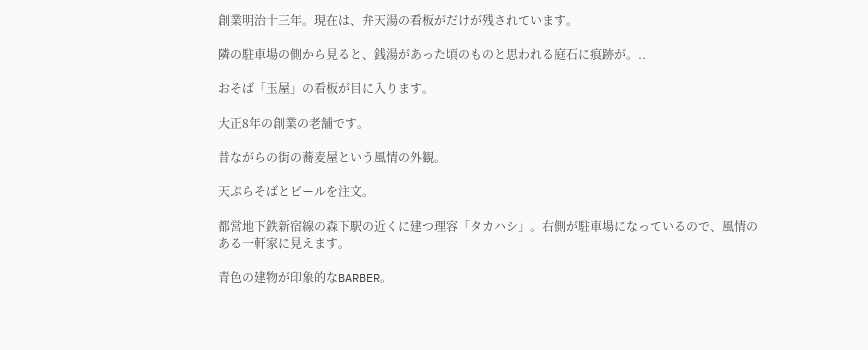創業明治十三年。現在は、弁天湯の看板がだけが残されています。

隣の駐車場の側から見ると、銭湯があった頃のものと思われる庭石に痕跡が。..

おそば「玉屋」の看板が目に入ります。

大正8年の創業の老舗です。

昔ながらの街の蕎麦屋という風情の外観。

天ぷらそばとビールを注文。

都営地下鉄新宿線の森下駅の近くに建つ理容「タカハシ」。右側が駐車場になっているので、風情のある一軒家に見えます。

青色の建物が印象的なBARBER。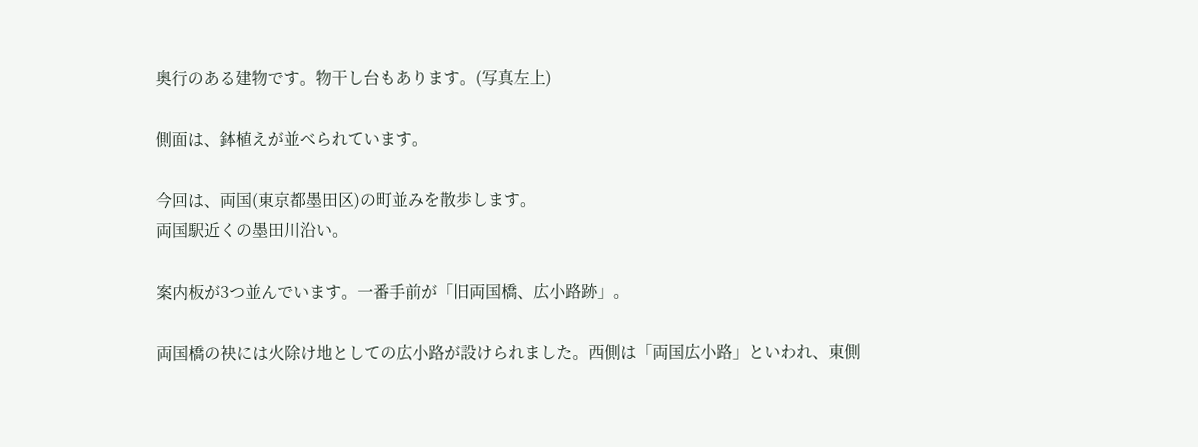奥行のある建物です。物干し台もあります。(写真左上)

側面は、鉢植えが並べられています。

今回は、両国(東京都墨田区)の町並みを散歩します。
両国駅近くの墨田川沿い。

案内板が3つ並んでいます。一番手前が「旧両国橋、広小路跡」。

両国橋の袂には火除け地としての広小路が設けられました。西側は「両国広小路」といわれ、東側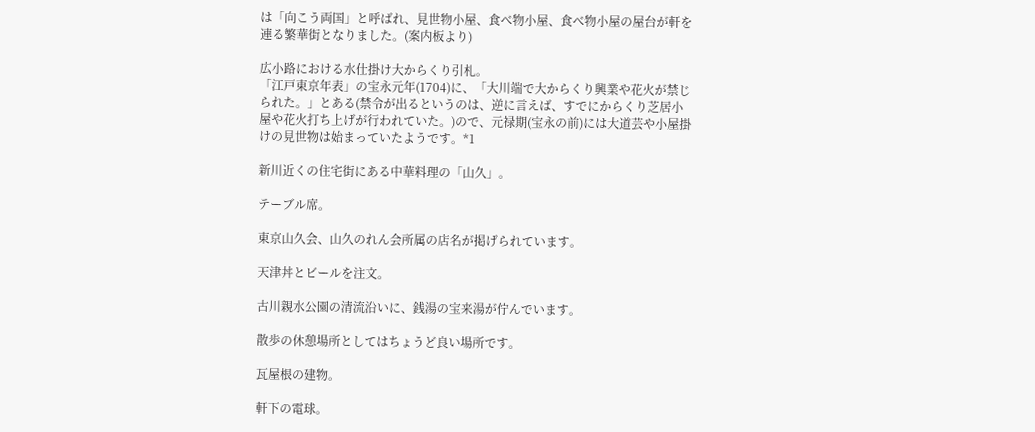は「向こう両国」と呼ばれ、見世物小屋、食べ物小屋、食べ物小屋の屋台が軒を連る繁華街となりました。(案内板より)

広小路における水仕掛け大からくり引札。
「江戸東京年表」の宝永元年(1704)に、「大川端で大からくり興業や花火が禁じられた。」とある(禁令が出るというのは、逆に言えば、すでにからくり芝居小屋や花火打ち上げが行われていた。)ので、元禄期(宝永の前)には大道芸や小屋掛けの見世物は始まっていたようです。*1

新川近くの住宅街にある中華料理の「山久」。

テーブル席。

東京山久会、山久のれん会所属の店名が掲げられています。

天津丼とビールを注文。

古川親水公園の清流沿いに、銭湯の宝来湯が佇んでいます。

散歩の休憩場所としてはちょうど良い場所です。

瓦屋根の建物。

軒下の電球。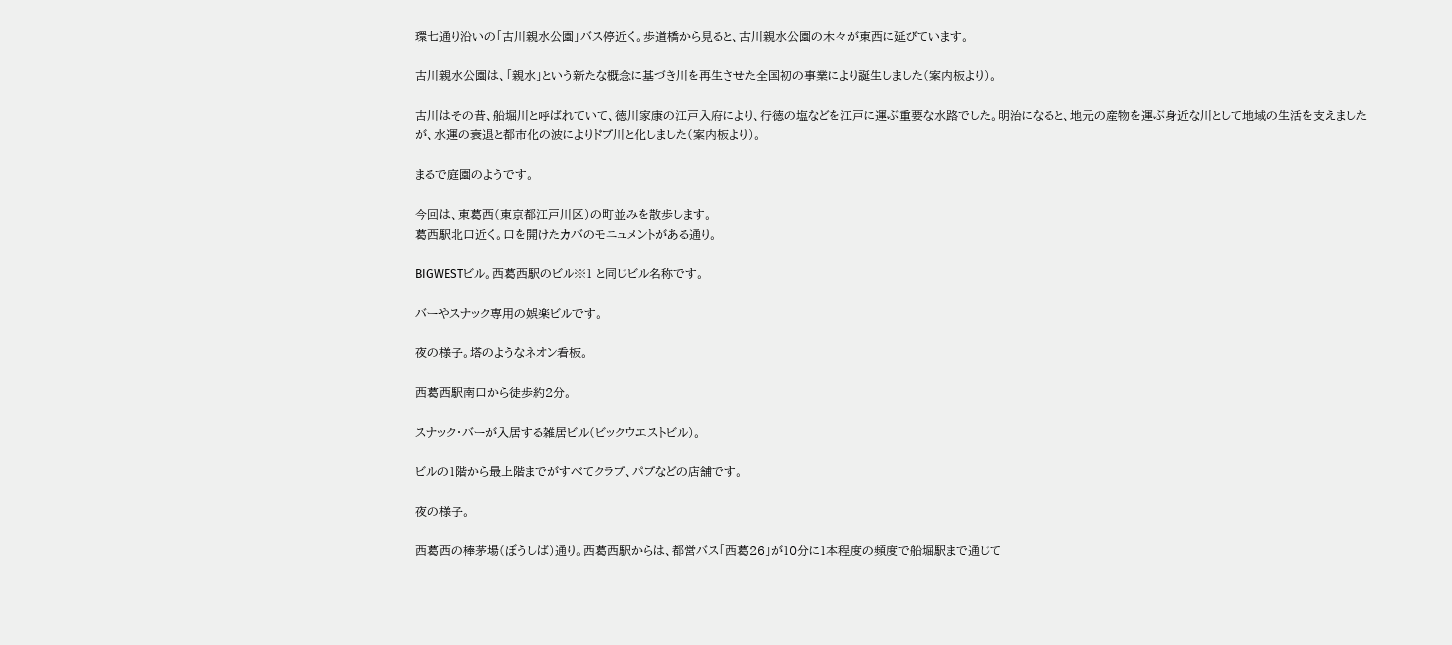環七通り沿いの「古川親水公園」バス停近く。歩道橋から見ると、古川親水公園の木々が東西に延びています。

古川親水公園は、「親水」という新たな概念に基づき川を再生させた全国初の事業により誕生しました(案内板より)。

古川はその昔、船堀川と呼ばれていて、徳川家康の江戸入府により、行徳の塩などを江戸に運ぶ重要な水路でした。明治になると、地元の産物を運ぶ身近な川として地域の生活を支えましたが、水運の衰退と都市化の波によりドブ川と化しました(案内板より)。

まるで庭園のようです。

今回は、東葛西(東京都江戸川区)の町並みを散歩します。
葛西駅北口近く。口を開けたカバのモニュメントがある通り。

BIGWESTビル。西葛西駅のビル※1 と同じビル名称です。

バーやスナック専用の娯楽ビルです。

夜の様子。塔のようなネオン看板。

西葛西駅南口から徒歩約2分。

スナック・バーが入居する雑居ビル(ビックウエストビル)。

ビルの1階から最上階までがすべてクラブ、パブなどの店舗です。

夜の様子。

西葛西の棒茅場(ぼうしば)通り。西葛西駅からは、都営バス「西葛26」が10分に1本程度の頻度で船堀駅まで通じて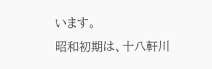います。
昭和初期は、十八軒川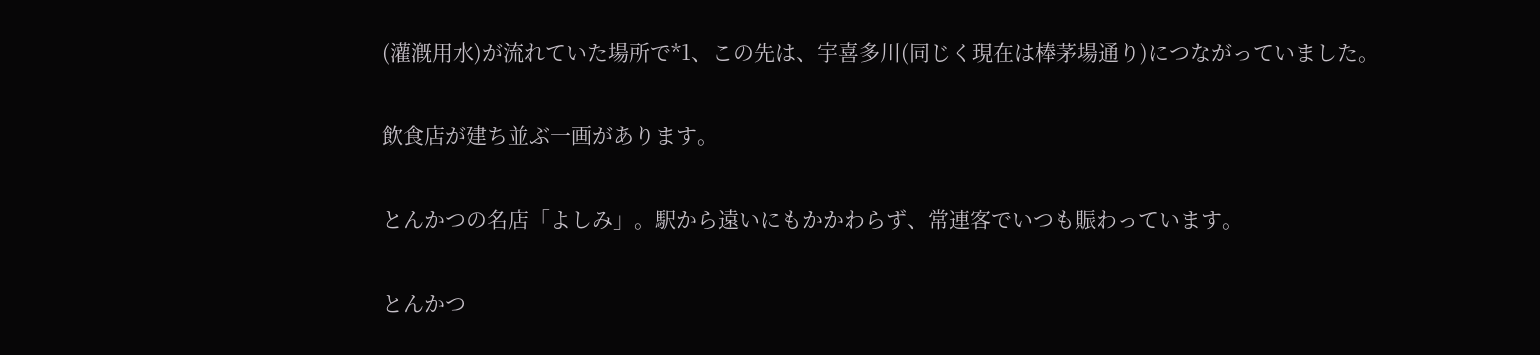(灌漑用水)が流れていた場所で*1、この先は、宇喜多川(同じく現在は棒茅場通り)につながっていました。

飲食店が建ち並ぶ一画があります。

とんかつの名店「よしみ」。駅から遠いにもかかわらず、常連客でいつも賑わっています。

とんかつ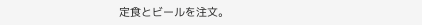定食とビールを注文。